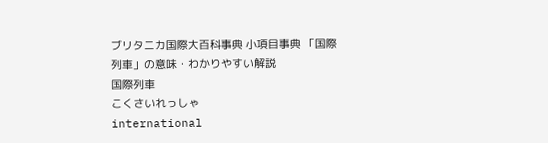ブリタニカ国際大百科事典 小項目事典 「国際列車」の意味・わかりやすい解説
国際列車
こくさいれっしゃ
international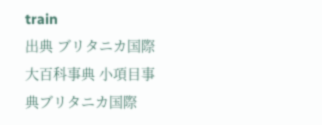train
出典 ブリタニカ国際大百科事典 小項目事典ブリタニカ国際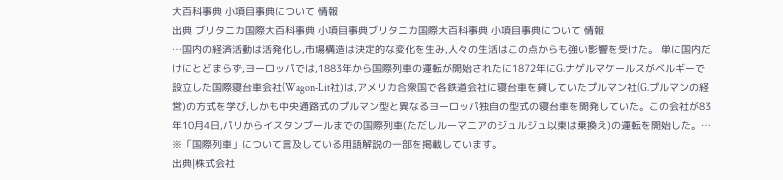大百科事典 小項目事典について 情報
出典 ブリタニカ国際大百科事典 小項目事典ブリタニカ国際大百科事典 小項目事典について 情報
…国内の経済活動は活発化し,市場構造は決定的な変化を生み,人々の生活はこの点からも強い影響を受けた。 単に国内だけにとどまらず,ヨーロッパでは,1883年から国際列車の運転が開始されたに1872年にG.ナゲルマケールスがベルギーで設立した国際寝台車会社(Wagon‐Lit社)は,アメリカ合衆国で各鉄道会社に寝台車を貸していたプルマン社(G.プルマンの経営)の方式を学び,しかも中央通路式のプルマン型と異なるヨーロッパ独自の型式の寝台車を開発していた。この会社が83年10月4日,パリからイスタンブールまでの国際列車(ただしルーマニアのジュルジュ以東は乗換え)の運転を開始した。…
※「国際列車」について言及している用語解説の一部を掲載しています。
出典|株式会社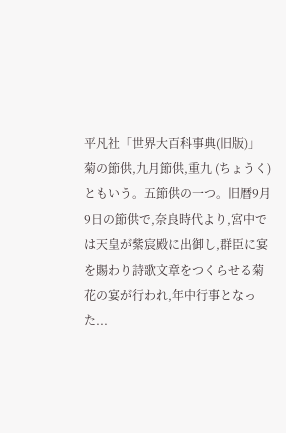平凡社「世界大百科事典(旧版)」
菊の節供,九月節供,重九 (ちょうく) ともいう。五節供の一つ。旧暦9月9日の節供で,奈良時代より,宮中では天皇が紫宸殿に出御し,群臣に宴を賜わり詩歌文章をつくらせる菊花の宴が行われ,年中行事となった...